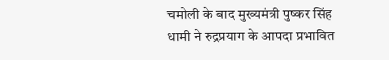चमोली के बाद मुख्यमंत्री पुष्कर सिंह धामी ने रुद्रप्रयाग के आपदा प्रभावित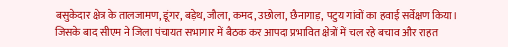बसुकेदार क्षेत्र के तालजामण, डूंगर, बड़ेथ, जौला, कमद, उछोला, छैनागाड़, पटुय गांवों का हवाई सर्वेक्षण किया। जिसके बाद सीएम ने जिला पंचायत सभागार में बैठक कर आपदा प्रभावित क्षेत्रों में चल रहे बचाव और राहत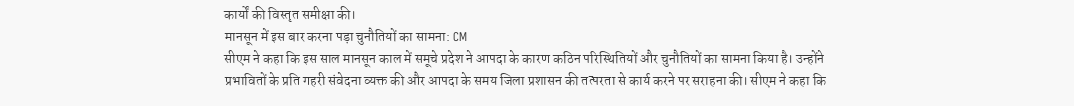कार्यों की विस्तृत समीक्षा की।
मानसून में इस बार करना पड़ा चुनौतियों का सामना: CM
सीएम ने कहा कि इस साल मानसून काल में समूचे प्रदेश ने आपदा के कारण कठिन परिस्थितियों और चुनौतियों का सामना किया है। उन्होंने प्रभावितों के प्रति गहरी संवेदना व्यक्त की और आपदा के समय जिला प्रशासन की तत्परता से कार्य करने पर सराहना की। सीएम ने कहा कि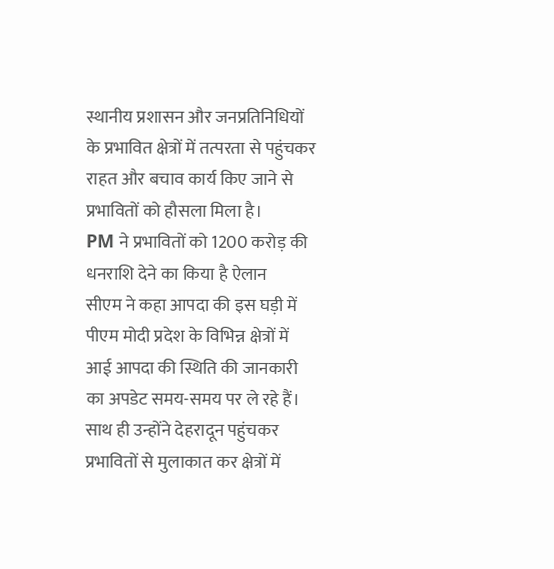स्थानीय प्रशासन और जनप्रतिनिधियों के प्रभावित क्षेत्रों में तत्परता से पहुंचकर राहत और बचाव कार्य किए जाने से प्रभावितों को हौसला मिला है।
PM ने प्रभावितों को 1200 करोड़ की धनराशि देने का किया है ऐलान
सीएम ने कहा आपदा की इस घड़ी में पीएम मोदी प्रदेश के विभिन्न क्षेत्रों में आई आपदा की स्थिति की जानकारी का अपडेट समय-समय पर ले रहे हैं। साथ ही उन्होंने देहरादून पहुंचकर प्रभावितों से मुलाकात कर क्षेत्रों में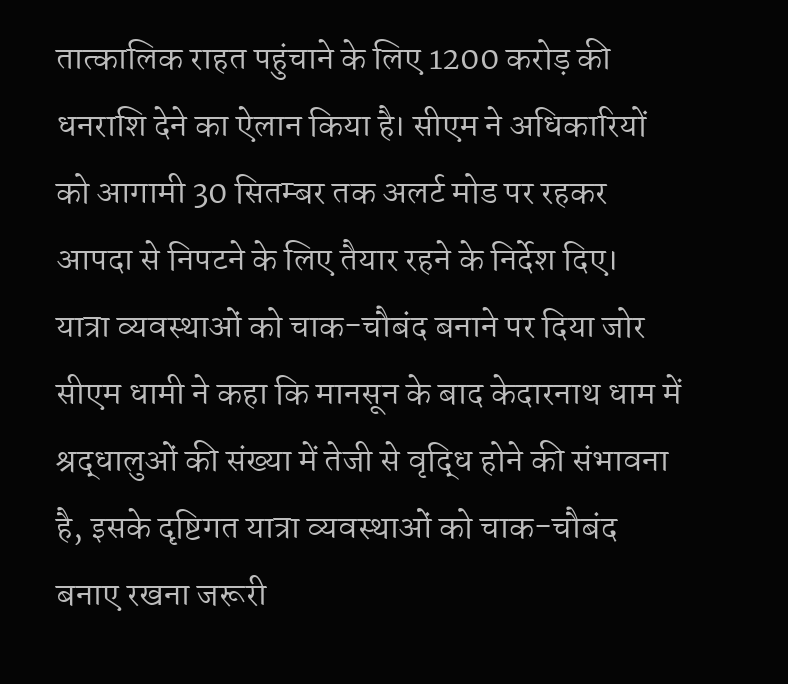तात्कालिक राहत पहुंचाने के लिए 1200 करोड़ की धनराशि देने का ऐलान किया है। सीएम ने अधिकारियों को आगामी 30 सितम्बर तक अलर्ट मोड पर रहकर आपदा से निपटने के लिए तैयार रहने के निर्देश दिए।
यात्रा व्यवस्थाओं को चाक-चौबंद बनाने पर दिया जोर
सीएम धामी ने कहा कि मानसून के बाद केदारनाथ धाम में श्रद्धालुओं की संख्या में तेजी से वृद्धि होने की संभावना है, इसके दृष्टिगत यात्रा व्यवस्थाओं को चाक-चौबंद बनाए रखना जरूरी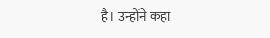है। उन्होंने कहा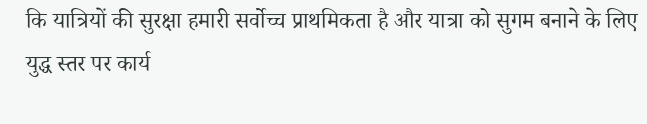कि यात्रियों की सुरक्षा हमारी सर्वोच्च प्राथमिकता है और यात्रा को सुगम बनाने के लिए युद्ध स्तर पर कार्य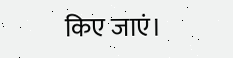किए जाएं।